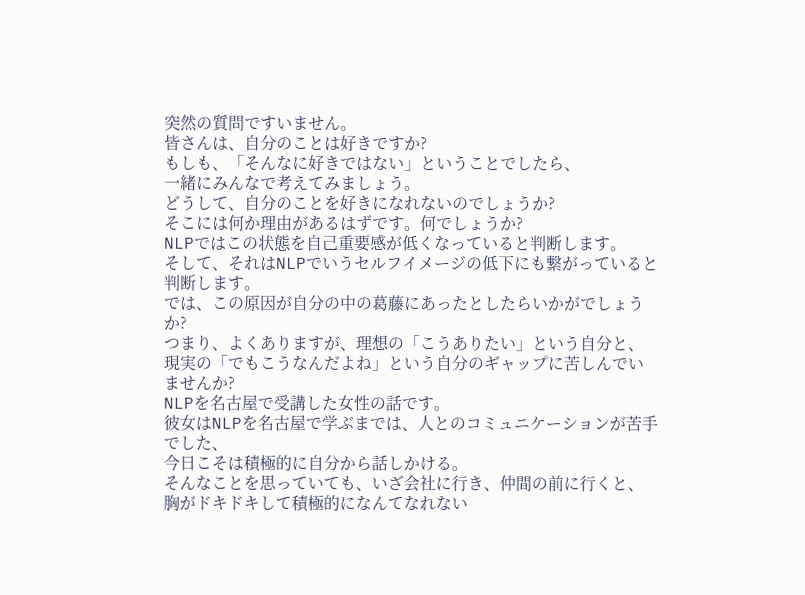突然の質問ですいません。
皆さんは、自分のことは好きですか?
もしも、「そんなに好きではない」ということでしたら、
一緒にみんなで考えてみましょう。
どうして、自分のことを好きになれないのでしょうか?
そこには何か理由があるはずです。何でしょうか?
NLPではこの状態を自己重要感が低くなっていると判断します。
そして、それはNLPでいうセルフイメージの低下にも繋がっていると判断します。
では、この原因が自分の中の葛藤にあったとしたらいかがでしょうか?
つまり、よくありますが、理想の「こうありたい」という自分と、
現実の「でもこうなんだよね」という自分のギャップに苦しんでいませんか?
NLPを名古屋で受講した女性の話です。
彼女はNLPを名古屋で学ぶまでは、人とのコミュニケーションが苦手でした、
今日こそは積極的に自分から話しかける。
そんなことを思っていても、いざ会社に行き、仲間の前に行くと、
胸がドキドキして積極的になんてなれない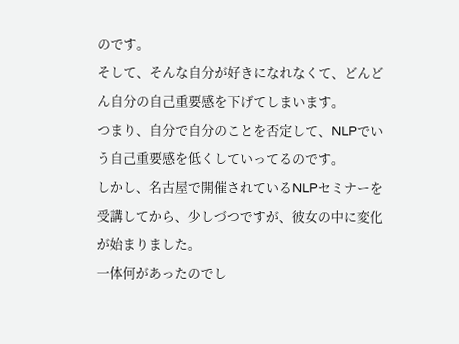のです。
そして、そんな自分が好きになれなくて、どんどん自分の自己重要感を下げてしまいます。
つまり、自分で自分のことを否定して、NLPでいう自己重要感を低くしていってるのです。
しかし、名古屋で開催されているNLPセミナーを受講してから、少しづつですが、彼女の中に変化が始まりました。
一体何があったのでし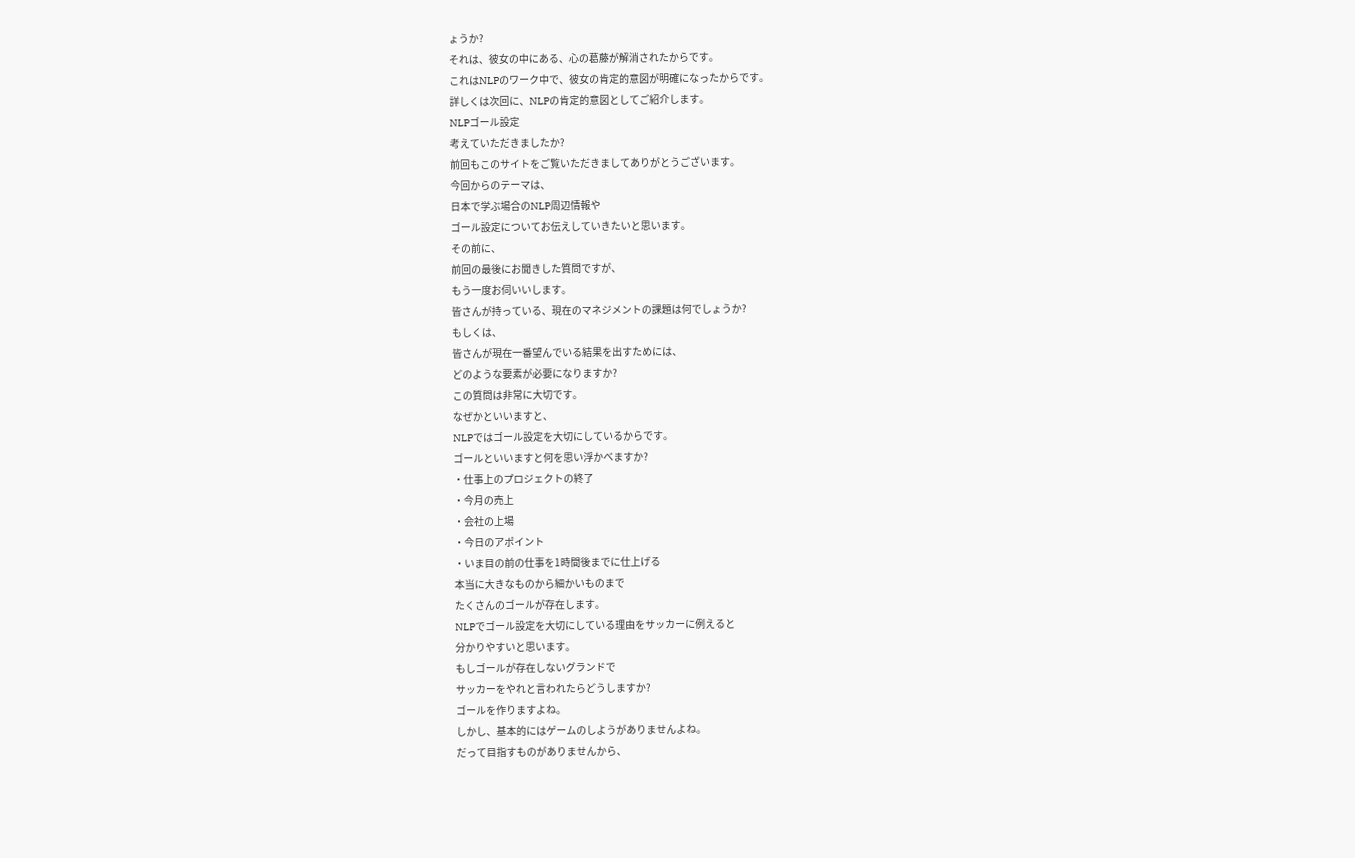ょうか?
それは、彼女の中にある、心の葛藤が解消されたからです。
これはNLPのワーク中で、彼女の肯定的意図が明確になったからです。
詳しくは次回に、NLPの肯定的意図としてご紹介します。
NLPゴール設定
考えていただきましたか?
前回もこのサイトをご覧いただきましてありがとうございます。
今回からのテーマは、
日本で学ぶ場合のNLP周辺情報や
ゴール設定についてお伝えしていきたいと思います。
その前に、
前回の最後にお聞きした質問ですが、
もう一度お伺いいします。
皆さんが持っている、現在のマネジメントの課題は何でしょうか?
もしくは、
皆さんが現在一番望んでいる結果を出すためには、
どのような要素が必要になりますか?
この質問は非常に大切です。
なぜかといいますと、
NLPではゴール設定を大切にしているからです。
ゴールといいますと何を思い浮かべますか?
・仕事上のプロジェクトの終了
・今月の売上
・会社の上場
・今日のアポイント
・いま目の前の仕事を1時間後までに仕上げる
本当に大きなものから細かいものまで
たくさんのゴールが存在します。
NLPでゴール設定を大切にしている理由をサッカーに例えると
分かりやすいと思います。
もしゴールが存在しないグランドで
サッカーをやれと言われたらどうしますか?
ゴールを作りますよね。
しかし、基本的にはゲームのしようがありませんよね。
だって目指すものがありませんから、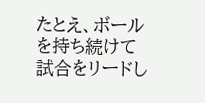たとえ、ボールを持ち続けて試合をリードし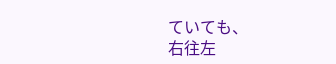ていても、
右往左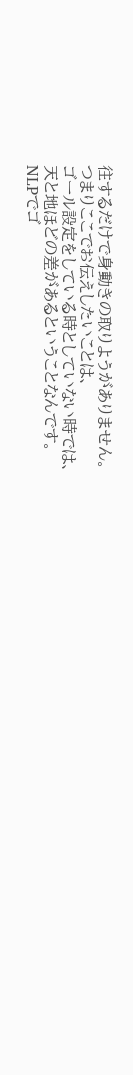往するだけで身動きの取りようがありません。
つまりここでお伝えしたいことは、
ゴール設定をしている時としていない時では、
天と地ほどの差があるということなんです。
NLPでゴ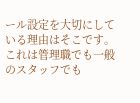ール設定を大切にしている理由はそこです。
これは管理職でも一般のスタッフでも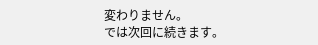変わりません。
では次回に続きます。